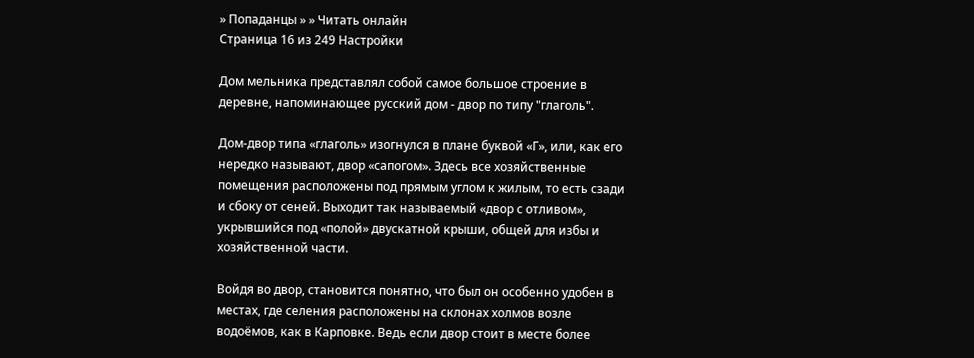» Попаданцы » » Читать онлайн
Страница 16 из 249 Настройки

Дом мельника представлял собой самое большое строение в деревне, напоминающее русский дом - двор по типу "глаголь".

Дом-двор типа «глаголь» изогнулся в плане буквой «Г», или, как его нередко называют, двор «сапогом». Здесь все хозяйственные помещения расположены под прямым углом к жилым, то есть сзади и сбоку от сеней. Выходит так называемый «двор с отливом», укрывшийся под «полой» двускатной крыши, общей для избы и хозяйственной части.

Войдя во двор, становится понятно, что был он особенно удобен в местах, где селения расположены на склонах холмов возле водоёмов, как в Карповке. Ведь если двор стоит в месте более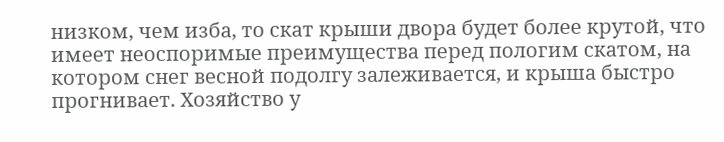низком, чем изба, то скат крыши двора будет более крутой, что имеет неоспоримые преимущества перед пологим скатом, на котором снег весной подолгу залеживается, и крыша быстро прогнивает. Хозяйство у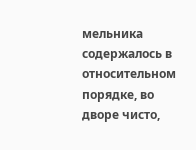мельника содержалось в относительном порядке, во дворе чисто,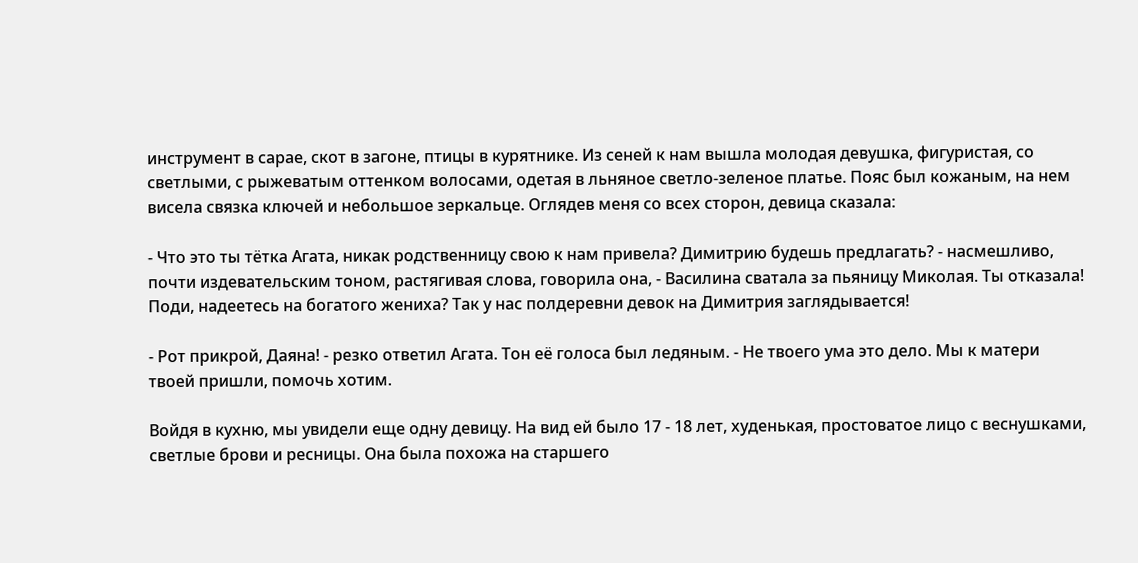инструмент в сарае, скот в загоне, птицы в курятнике. Из сеней к нам вышла молодая девушка, фигуристая, со светлыми, с рыжеватым оттенком волосами, одетая в льняное светло-зеленое платье. Пояс был кожаным, на нем висела связка ключей и небольшое зеркальце. Оглядев меня со всех сторон, девица сказала:

- Что это ты тётка Агата, никак родственницу свою к нам привела? Димитрию будешь предлагать? - насмешливо, почти издевательским тоном, растягивая слова, говорила она, - Василина сватала за пьяницу Миколая. Ты отказала! Поди, надеетесь на богатого жениха? Так у нас полдеревни девок на Димитрия заглядывается!

- Рот прикрой, Даяна! - резко ответил Агата. Тон её голоса был ледяным. - Не твоего ума это дело. Мы к матери твоей пришли, помочь хотим.

Войдя в кухню, мы увидели еще одну девицу. На вид ей было 17 - 18 лет, худенькая, простоватое лицо с веснушками, светлые брови и ресницы. Она была похожа на старшего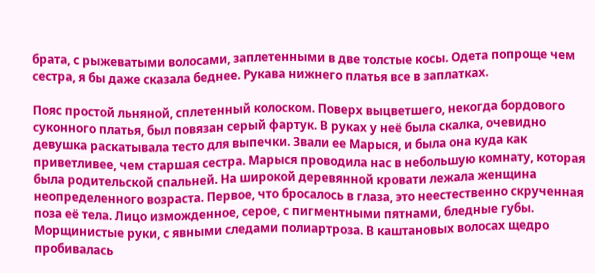брата, с рыжеватыми волосами, заплетенными в две толстые косы. Одета попроще чем сестра, я бы даже сказала беднее. Рукава нижнего платья все в заплатках.

Пояс простой льняной, сплетенный колоском. Поверх выцветшего, некогда бордового суконного платья, был повязан серый фартук. В руках у неё была скалка, очевидно девушка раскатывала тесто для выпечки. Звали ее Марыся, и была она куда как приветливее, чем старшая сестра. Марыся проводила нас в небольшую комнату, которая была родительской спальней. На широкой деревянной кровати лежала женщина неопределенного возраста. Первое, что бросалось в глаза, это неестественно скрученная поза её тела. Лицо изможденное, серое, с пигментными пятнами, бледные губы. Морщинистые руки, с явными следами полиартроза. В каштановых волосах щедро пробивалась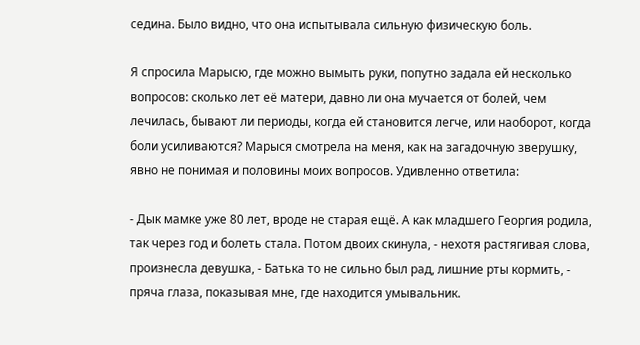седина. Было видно, что она испытывала сильную физическую боль.

Я спросила Марысю, где можно вымыть руки, попутно задала ей несколько вопросов: сколько лет её матери, давно ли она мучается от болей, чем лечилась, бывают ли периоды, когда ей становится легче, или наоборот, когда боли усиливаются? Марыся смотрела на меня, как на загадочную зверушку, явно не понимая и половины моих вопросов. Удивленно ответила:

- Дык мамке уже 80 лет, вроде не старая ещё. А как младшего Георгия родила, так через год и болеть стала. Потом двоих скинула, - нехотя растягивая слова, произнесла девушка, - Батька то не сильно был рад, лишние рты кормить, - пряча глаза, показывая мне, где находится умывальник.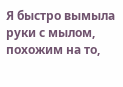Я быстро вымыла руки с мылом, похожим на то,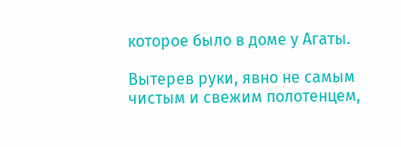которое было в доме у Агаты.

Вытерев руки, явно не самым чистым и свежим полотенцем,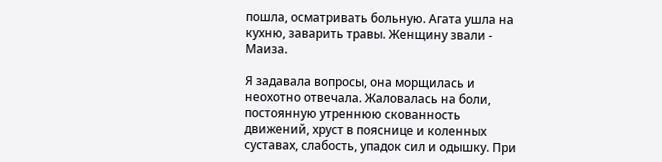пошла, осматривать больную. Агата ушла на кухню, заварить травы. Женщину звали - Маиза.

Я задавала вопросы, она морщилась и неохотно отвечала. Жаловалась на боли, постоянную утреннюю скованность движений, хруст в пояснице и коленных суставах, слабость, упадок сил и одышку. При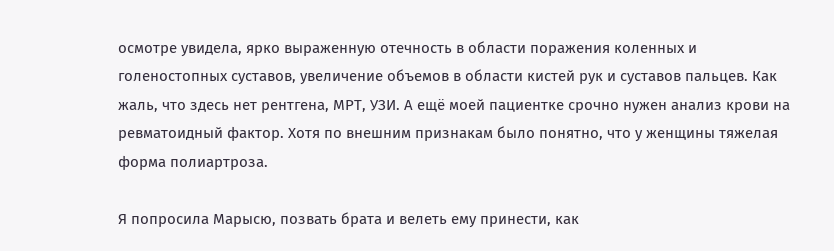осмотре увидела, ярко выраженную отечность в области поражения коленных и голеностопных суставов, увеличение объемов в области кистей рук и суставов пальцев. Как жаль, что здесь нет рентгена, МРТ, УЗИ. А ещё моей пациентке срочно нужен анализ крови на ревматоидный фактор. Хотя по внешним признакам было понятно, что у женщины тяжелая форма полиартроза.

Я попросила Марысю, позвать брата и велеть ему принести, как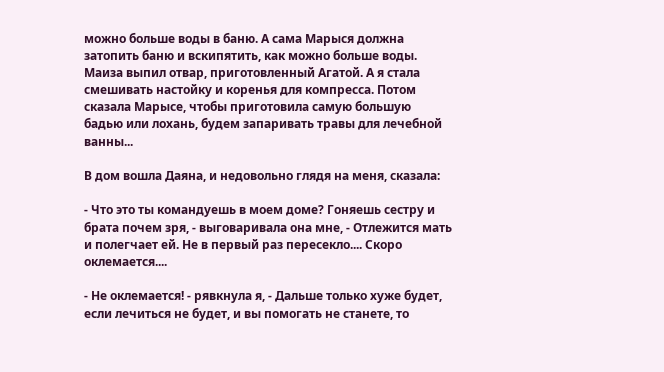можно больше воды в баню. А сама Марыся должна затопить баню и вскипятить, как можно больше воды. Маиза выпил отвар, приготовленный Агатой. А я стала смешивать настойку и коренья для компресса. Потом сказала Марысе, чтобы приготовила самую большую бадью или лохань, будем запаривать травы для лечебной ванны...

В дом вошла Даяна, и недовольно глядя на меня, сказала:

- Что это ты командуешь в моем доме? Гоняешь сестру и брата почем зря, - выговаривала она мне, - Отлежится мать и полегчает ей. Не в первый раз пересекло.... Скоро оклемается....

- Не оклемается! - рявкнула я, - Дальше только хуже будет, если лечиться не будет, и вы помогать не станете, то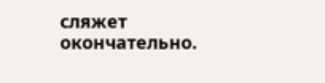сляжет окончательно.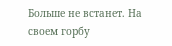Больше не встанет. На своем горбу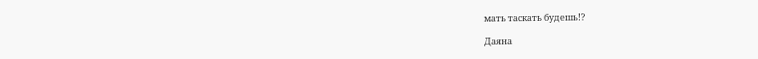мать таскать будешь!?

Даяна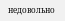недовольно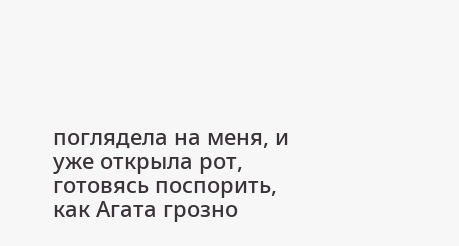поглядела на меня, и уже открыла рот, готовясь поспорить, как Агата грозно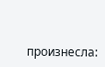произнесла: